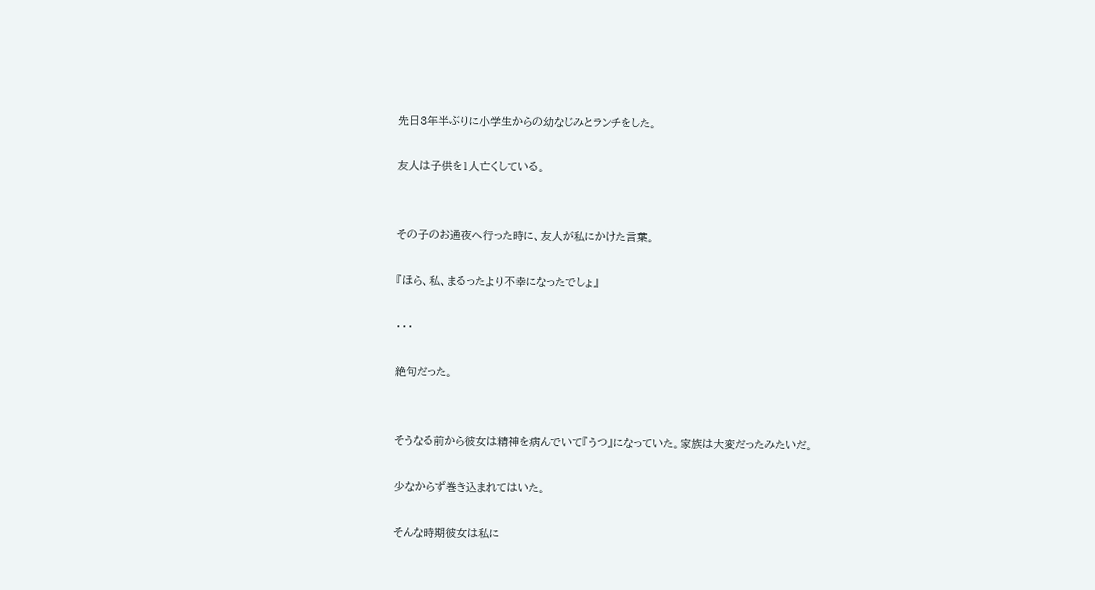先日3年半ぶりに小学生からの幼なじみとランチをした。

友人は子供を1人亡くしている。


その子のお通夜へ行った時に、友人が私にかけた言葉。

『ほら、私、まるったより不幸になったでしょ』

・・・

絶句だった。


そうなる前から彼女は精神を病んでいて『うつ』になっていた。家族は大変だったみたいだ。

少なからず巻き込まれてはいた。

そんな時期彼女は私に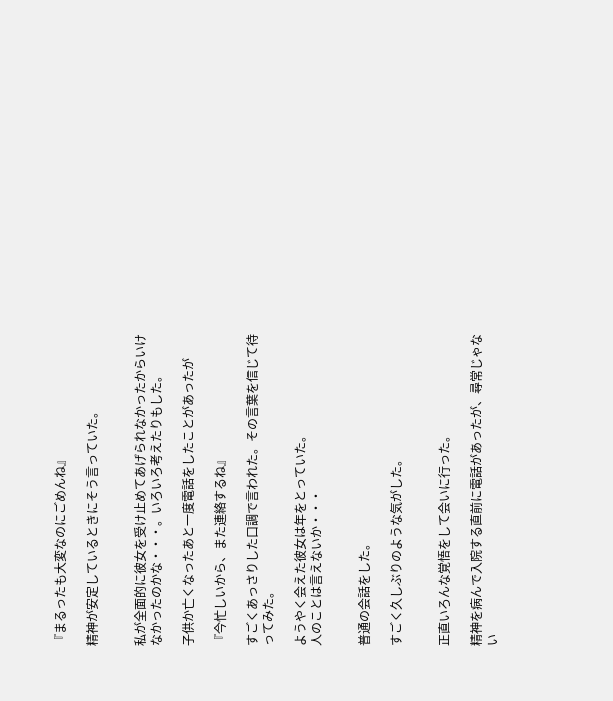『まるったも大変なのにごめんね』

精神が安定しているときにそう言っていた。


私が全面的に彼女を受け止めてあげられなかったからいけなかったのかな・・・。いろいろ考えたりもした。

子供か亡くなったあと一度電話をしたことがあったが

『今忙しいから、また連絡するね』

すごくあっさりした口調で言われた。その言葉を信じて待ってみた。

ようやく会えた彼女は年をとっていた。
人のことは言えないか・・・


普通の会話をした。

すごく久しぶりのような気がした。


正直いろんな覚悟をして会いに行った。

精神を病んで入院する直前に電話があったが、尋常じゃない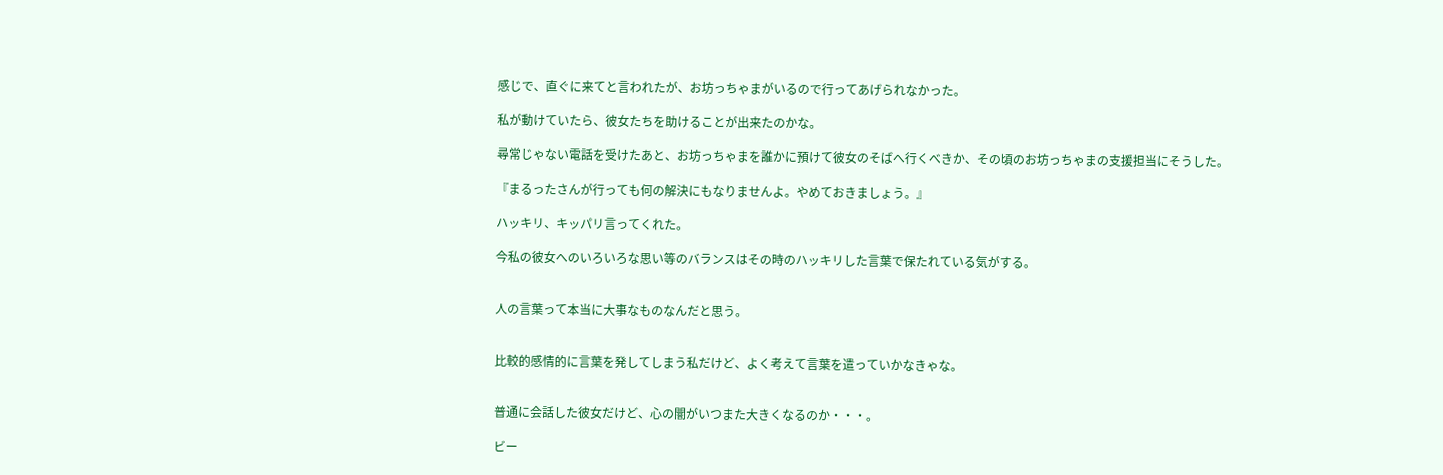感じで、直ぐに来てと言われたが、お坊っちゃまがいるので行ってあげられなかった。

私が動けていたら、彼女たちを助けることが出来たのかな。

尋常じゃない電話を受けたあと、お坊っちゃまを誰かに預けて彼女のそばへ行くべきか、その頃のお坊っちゃまの支援担当にそうした。

『まるったさんが行っても何の解決にもなりませんよ。やめておきましょう。』

ハッキリ、キッパリ言ってくれた。

今私の彼女へのいろいろな思い等のバランスはその時のハッキリした言葉で保たれている気がする。


人の言葉って本当に大事なものなんだと思う。


比較的感情的に言葉を発してしまう私だけど、よく考えて言葉を遣っていかなきゃな。


普通に会話した彼女だけど、心の闇がいつまた大きくなるのか・・・。

ビー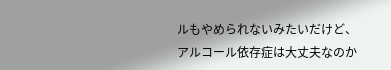ルもやめられないみたいだけど、アルコール依存症は大丈夫なのか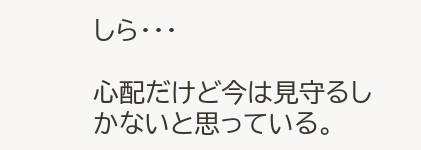しら・・・

心配だけど今は見守るしかないと思っている。